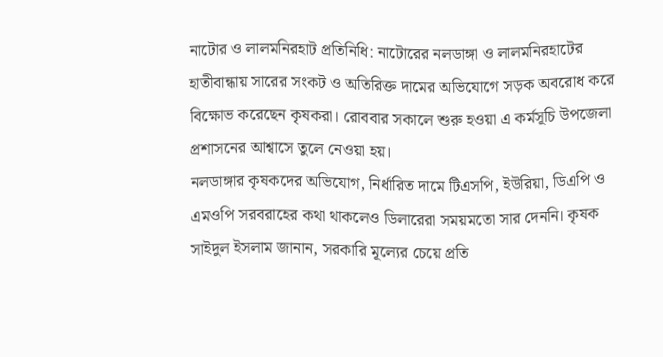নাটোর ও লালমনিরহাট প্রতিনিধি: নাটোরের নলডাঙ্গা ও লালমনিরহাটের হাতীবান্ধায় সারের সংকট ও অতিরিক্ত দামের অভিযোগে সড়ক অবরোধ করে বিক্ষোভ করেছেন কৃষকরা। রোববার সকালে শুরু হওয়া এ কর্মসূচি উপজেলা প্রশাসনের আশ্বাসে তুলে নেওয়া হয়।
নলডাঙ্গার কৃষকদের অভিযোগ, নির্ধারিত দামে টিএসপি, ইউরিয়া, ডিএপি ও এমওপি সরবরাহের কথা থাকলেও ডিলারেরা সময়মতো সার দেননি। কৃষক সাইদুল ইসলাম জানান, সরকারি মূল্যের চেয়ে প্রতি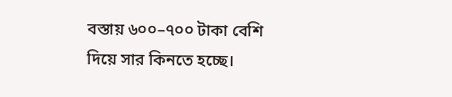বস্তায় ৬০০–৭০০ টাকা বেশি দিয়ে সার কিনতে হচ্ছে।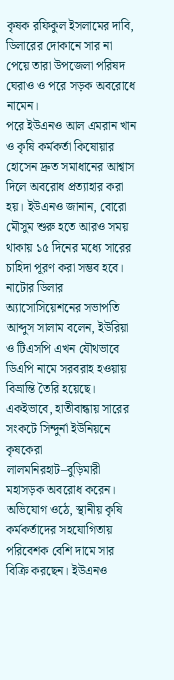কৃষক রফিকুল ইসলামের দাবি, ডিলারের দোকানে সার না পেয়ে তারা উপজেলা পরিষদ ঘেরাও ও পরে সড়ক অবরোধে নামেন।
পরে ইউএনও আল এমরান খান ও কৃষি কর্মকর্তা কিষোয়ার হোসেন দ্রুত সমাধানের আশ্বাস দিলে অবরোধ প্রত্যাহার করা হয়। ইউএনও জানান, বোরো মৌসুম শুরু হতে আরও সময় থাকায় ১৫ দিনের মধ্যে সারের চাহিদা পূরণ করা সম্ভব হবে। নাটোর ডিলার অ্যাসোসিয়েশনের সভাপতি আব্দুস সালাম বলেন, ইউরিয়া ও টিএসপি এখন যৌথভাবে ডিএপি নামে সরবরাহ হওয়ায় বিভ্রান্তি তৈরি হয়েছে।
একইভাবে, হাতীবান্ধায় সারের সংকটে সিন্দুর্না ইউনিয়নে কৃষকেরা লালমনিরহাট–বুড়িমারী মহাসড়ক অবরোধ করেন। অভিযোগ ওঠে, স্থানীয় কৃষি কর্মকর্তাদের সহযোগিতায় পরিবেশক বেশি দামে সার বিক্রি করছেন। ইউএনও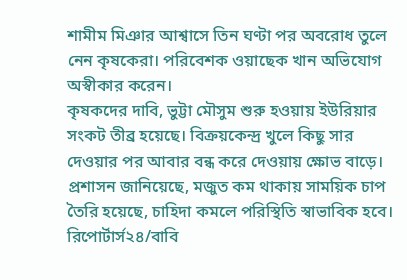শামীম মিঞার আশ্বাসে তিন ঘণ্টা পর অবরোধ তুলে নেন কৃষকেরা। পরিবেশক ওয়াছেক খান অভিযোগ অস্বীকার করেন।
কৃষকদের দাবি, ভুট্টা মৌসুম শুরু হওয়ায় ইউরিয়ার সংকট তীব্র হয়েছে। বিক্রয়কেন্দ্র খুলে কিছু সার দেওয়ার পর আবার বন্ধ করে দেওয়ায় ক্ষোভ বাড়ে। প্রশাসন জানিয়েছে, মজুত কম থাকায় সাময়িক চাপ তৈরি হয়েছে, চাহিদা কমলে পরিস্থিতি স্বাভাবিক হবে।
রিপোর্টার্স২৪/বাবি